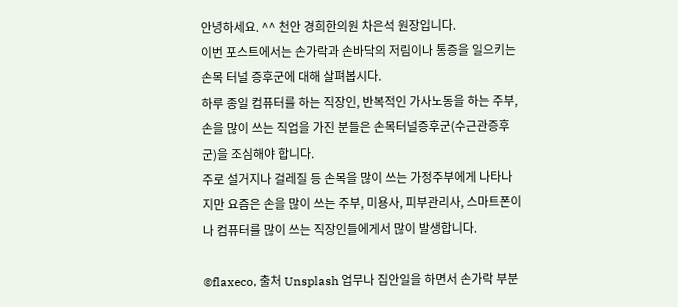안녕하세요. ^^ 천안 경희한의원 차은석 원장입니다.
이번 포스트에서는 손가락과 손바닥의 저림이나 통증을 일으키는 손목 터널 증후군에 대해 살펴봅시다.
하루 종일 컴퓨터를 하는 직장인, 반복적인 가사노동을 하는 주부, 손을 많이 쓰는 직업을 가진 분들은 손목터널증후군(수근관증후군)을 조심해야 합니다.
주로 설거지나 걸레질 등 손목을 많이 쓰는 가정주부에게 나타나지만 요즘은 손을 많이 쓰는 주부, 미용사, 피부관리사, 스마트폰이나 컴퓨터를 많이 쓰는 직장인들에게서 많이 발생합니다.

©flaxeco, 출처 Unsplash 업무나 집안일을 하면서 손가락 부분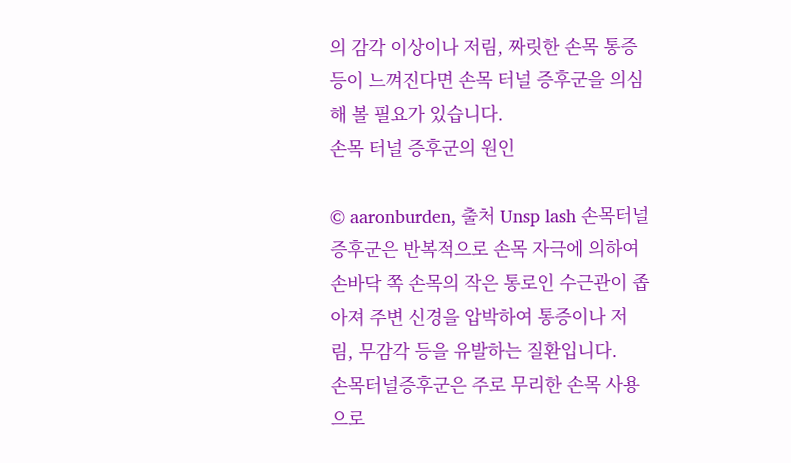의 감각 이상이나 저림, 짜릿한 손목 통증 등이 느껴진다면 손목 터널 증후군을 의심해 볼 필요가 있습니다.
손목 터널 증후군의 원인

© aaronburden, 출처 Unsp lash 손목터널증후군은 반복적으로 손목 자극에 의하여 손바닥 쪽 손목의 작은 통로인 수근관이 좁아져 주변 신경을 압박하여 통증이나 저림, 무감각 등을 유발하는 질환입니다.
손목터널증후군은 주로 무리한 손목 사용으로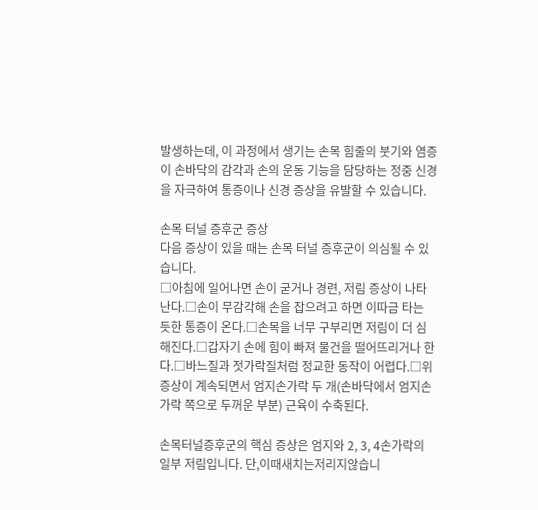발생하는데, 이 과정에서 생기는 손목 힘줄의 붓기와 염증이 손바닥의 감각과 손의 운동 기능을 담당하는 정중 신경을 자극하여 통증이나 신경 증상을 유발할 수 있습니다.

손목 터널 증후군 증상
다음 증상이 있을 때는 손목 터널 증후군이 의심될 수 있습니다.
□아침에 일어나면 손이 굳거나 경련, 저림 증상이 나타난다.□손이 무감각해 손을 잡으려고 하면 이따금 타는 듯한 통증이 온다.□손목을 너무 구부리면 저림이 더 심해진다.□갑자기 손에 힘이 빠져 물건을 떨어뜨리거나 한다.□바느질과 젓가락질처럼 정교한 동작이 어렵다.□위 증상이 계속되면서 엄지손가락 두 개(손바닥에서 엄지손가락 쪽으로 두꺼운 부분) 근육이 수축된다.

손목터널증후군의 핵심 증상은 엄지와 2, 3, 4손가락의 일부 저림입니다. 단,이때새치는저리지않습니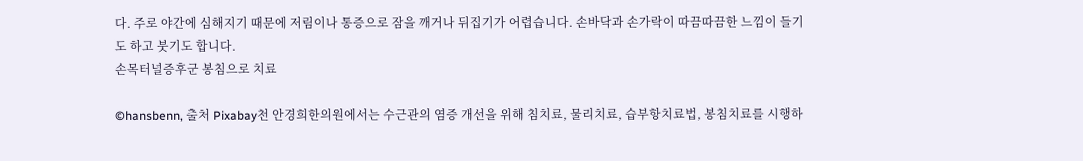다. 주로 야간에 심해지기 때문에 저림이나 통증으로 잠을 깨거나 뒤집기가 어렵습니다. 손바닥과 손가락이 따끔따끔한 느낌이 들기도 하고 붓기도 합니다.
손목터널증후군 봉침으로 치료

©hansbenn, 출처 Pixabay천 안경희한의원에서는 수근관의 염증 개선을 위해 침치료, 물리치료, 습부항치료법, 봉침치료를 시행하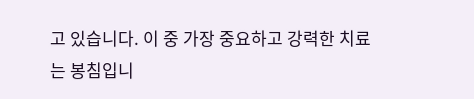고 있습니다. 이 중 가장 중요하고 강력한 치료는 봉침입니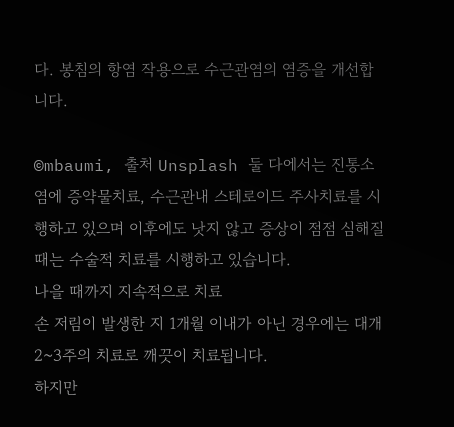다. 봉침의 항염 작용으로 수근관염의 염증을 개선합니다.

©mbaumi, 출처 Unsplash 둘 다에서는 진통소염에 증약물치료, 수근관내 스테로이드 주사치료를 시행하고 있으며 이후에도 낫지 않고 증상이 점점 심해질 때는 수술적 치료를 시행하고 있습니다.
나을 때까지 지속적으로 치료
손 저림이 발생한 지 1개월 이내가 아닌 경우에는 대개 2~3주의 치료로 깨끗이 치료됩니다.
하지만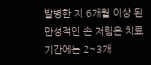발병한 지 6개월 이상 된 만성적인 손 저림은 치료 기간에는 2~3개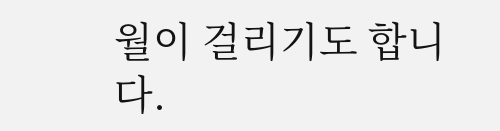월이 걸리기도 합니다.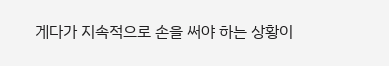게다가 지속적으로 손을 써야 하는 상황이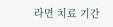라면 치료 기간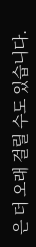은 더 오래 걸릴 수도 있습니다.